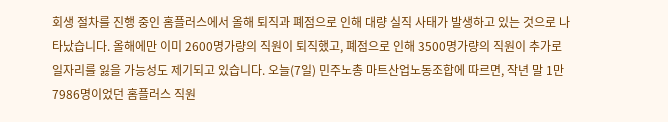회생 절차를 진행 중인 홈플러스에서 올해 퇴직과 폐점으로 인해 대량 실직 사태가 발생하고 있는 것으로 나타났습니다. 올해에만 이미 2600명가량의 직원이 퇴직했고, 폐점으로 인해 3500명가량의 직원이 추가로 일자리를 잃을 가능성도 제기되고 있습니다. 오늘(7일) 민주노총 마트산업노동조합에 따르면, 작년 말 1만 7986명이었던 홈플러스 직원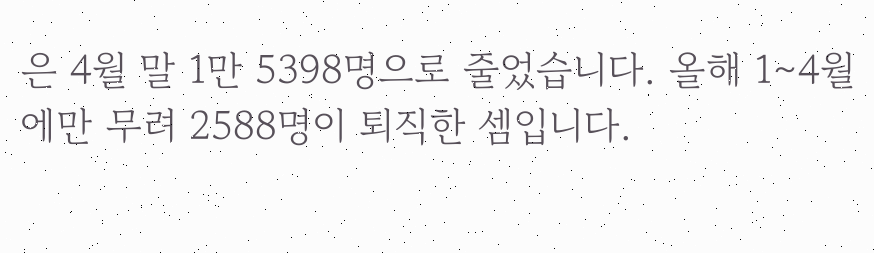은 4월 말 1만 5398명으로 줄었습니다. 올해 1∼4월에만 무려 2588명이 퇴직한 셈입니다.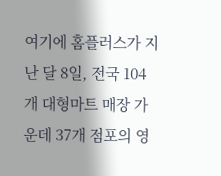여기에 홈플러스가 지난 달 8일, 전국 104개 대형마트 매장 가운데 37개 점포의 영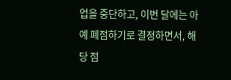업을 중단하고, 이번 달에는 아예 폐점하기로 결정하면서, 해당 점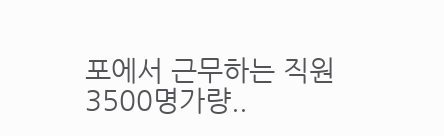포에서 근무하는 직원 3500명가량..